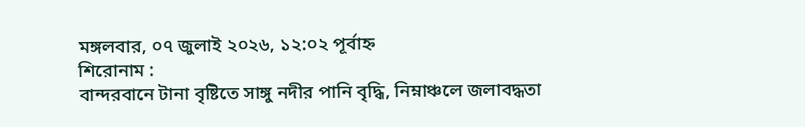মঙ্গলবার, ০৭ জুলাই ২০২৬, ১২:০২ পূর্বাহ্ন
শিরোনাম :
বান্দরবানে টানা বৃষ্টিতে সাঙ্গু নদীর পানি বৃদ্ধি, নিম্নাঞ্চলে জলাবদ্ধতা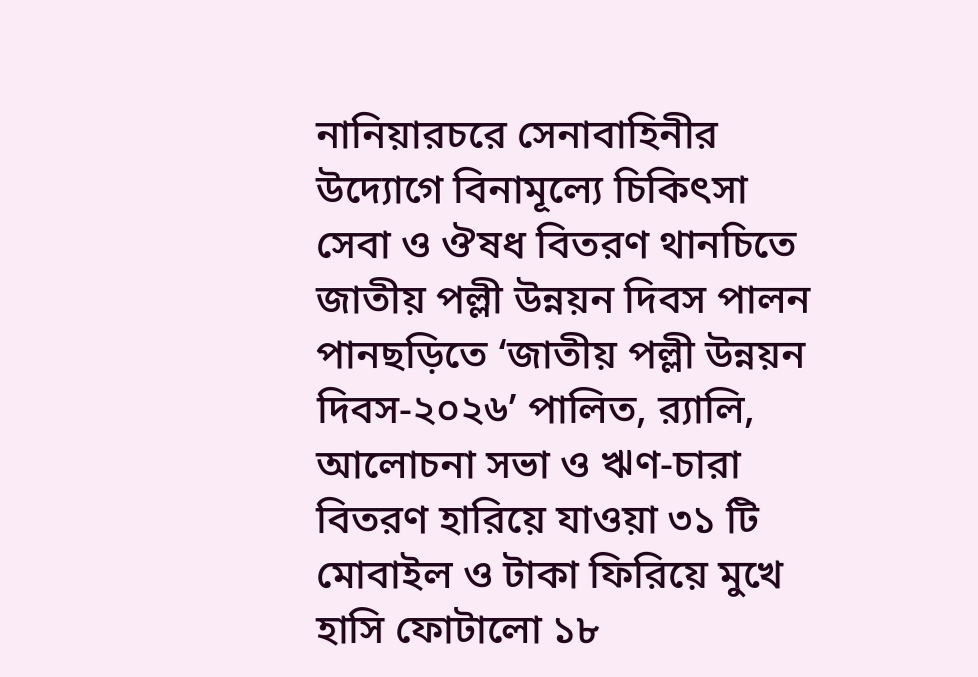নানিয়ারচরে সেনাবাহিনীর উদ্যোগে বিনামূল্যে চিকিৎসা সেবা ও ঔষধ বিতরণ থানচিতে জাতীয় পল্লী উন্নয়ন দিবস পালন পানছড়িতে ‘জাতীয় পল্লী উন্নয়ন দিবস-২০২৬’ পালিত, র‌্যালি, আলোচনা সভা ও ঋণ-চারা বিতরণ হারিয়ে যাওয়া ৩১ টি মোবাইল ও টাকা ফিরিয়ে মুখে হাসি ফোটালো ১৮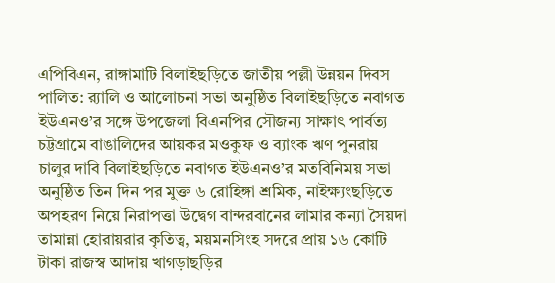এপিবিএন, রাঙ্গামাটি বিলাইছড়িতে জাতীয় পল্লী উন্নয়ন দিবস পালিত: র‍্যালি ও আলোচনা সভা অনুষ্ঠিত বিলাইছড়িতে নবাগত ইউএনও’র সঙ্গে উপজেলা বিএনপির সৌজন্য সাক্ষাৎ পার্বত্য চট্টগ্রামে বাঙালিদের আয়কর মওকুফ ও ব্যাংক ঋণ পুনরায় চালুর দাবি বিলাইছড়িতে নবাগত ইউএনও’র মতবিনিময় সভা অনুষ্ঠিত তিন দিন পর মুক্ত ৬ রোহিঙ্গা শ্রমিক, নাইক্ষ্যংছড়িতে অপহরণ নিয়ে নিরাপত্তা উদ্বেগ বান্দরবানের লামার কন্যা সৈয়দা তামান্না হোরায়রার কৃতিত্ব, ময়মনসিংহ সদরে প্রায় ১৬ কোটি টাকা রাজস্ব আদায় খাগড়াছড়ির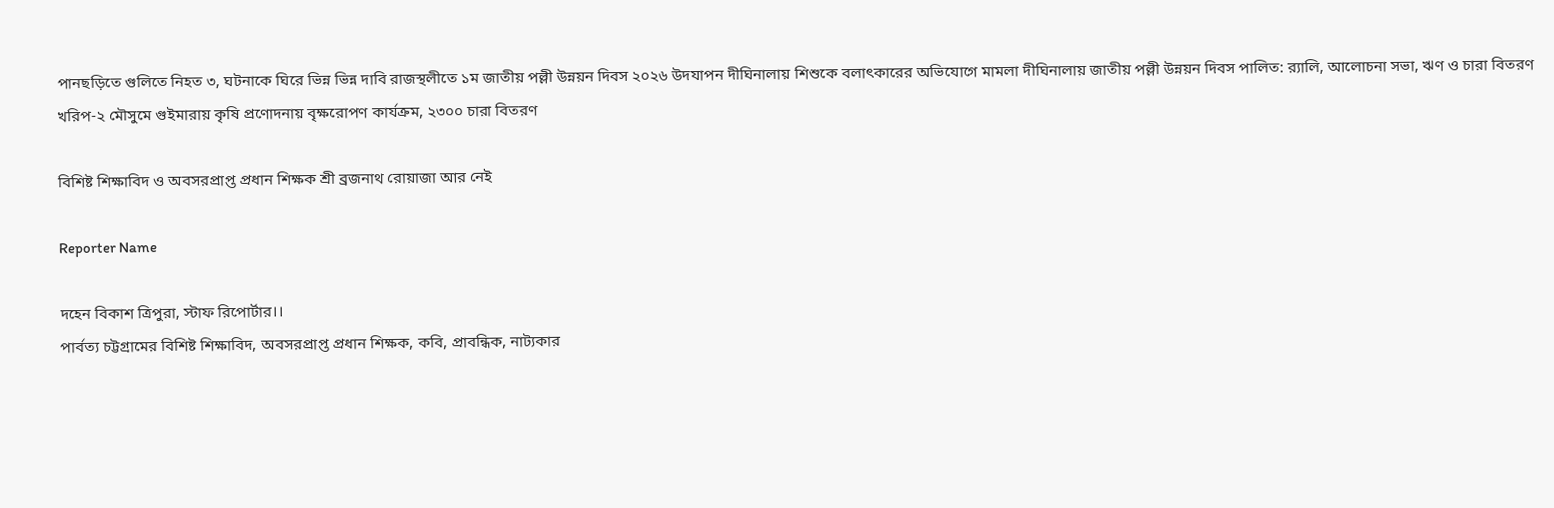পানছড়িতে গুলিতে নিহত ৩, ঘটনাকে ঘিরে ভিন্ন ভিন্ন দাবি রাজস্থলীতে ১ম জাতীয় পল্লী উন্নয়ন দিবস ২০২৬ উদযাপন দীঘিনালায় শিশুকে বলাৎকারের অভিযোগে মামলা দীঘিনালায় জাতীয় পল্লী উন্নয়ন দিবস পালিত: র‍্যালি, আলোচনা সভা, ঋণ ও চারা বিতরণ খরিপ-২ মৌসুমে গুইমারায় কৃষি প্রণোদনায় বৃক্ষরোপণ কার্যক্রম, ২৩০০ চারা বিতরণ

বিশিষ্ট শিক্ষাবিদ ও অবসরপ্রাপ্ত প্রধান শিক্ষক শ্রী ব্রজনাথ রোয়াজা আর নেই

Reporter Name

দহেন বিকাশ ত্রিপুরা, স্টাফ রিপোর্টার।।
পার্বত্য চট্টগ্রামের বিশিষ্ট শিক্ষাবিদ, অবসরপ্রাপ্ত প্রধান শিক্ষক, কবি, প্রাবন্ধিক, নাট্যকার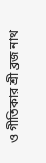ও গীতিকার শ্রী ব্রজ নাথ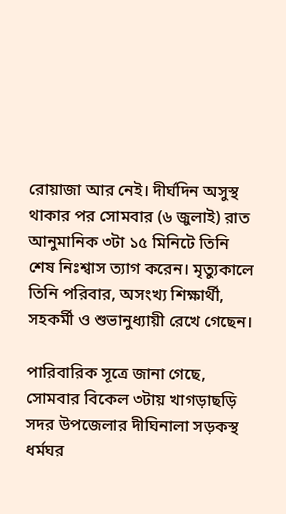রোয়াজা আর নেই। দীর্ঘদিন অসুস্থ থাকার পর সোমবার (৬ জুলাই) রাত আনুমানিক ৩টা ১৫ মিনিটে তিনি শেষ নিঃশ্বাস ত্যাগ করেন। মৃত্যুকালে তিনি পরিবার, অসংখ্য শিক্ষার্থী, সহকর্মী ও শুভানুধ্যায়ী রেখে গেছেন।

পারিবারিক সূত্রে জানা গেছে, সোমবার বিকেল ৩টায় খাগড়াছড়ি সদর উপজেলার দীঘিনালা সড়কস্থ ধর্মঘর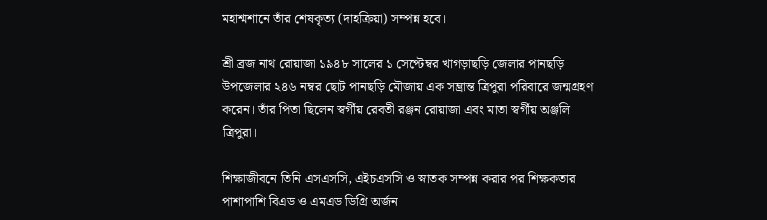মহাশ্মশানে তাঁর শেষকৃত্য (দাহক্রিয়া) সম্পন্ন হবে।

শ্রী ব্রজ নাথ রোয়াজা ১৯৪৮ সালের ১ সেপ্টেম্বর খাগড়াছড়ি জেলার পানছড়ি উপজেলার ২৪৬ নম্বর ছোট পানছড়ি মৌজায় এক সম্ভ্রান্ত ত্রিপুরা পরিবারে জন্মগ্রহণ করেন। তাঁর পিতা ছিলেন স্বর্গীয় রেবতী রঞ্জন রোয়াজা এবং মাতা স্বর্গীয় অঞ্জলি ত্রিপুরা।

শিক্ষাজীবনে তিনি এসএসসি, এইচএসসি ও স্নাতক সম্পন্ন করার পর শিক্ষকতার পাশাপাশি বিএড ও এমএড ডিগ্রি অর্জন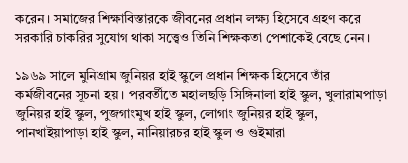করেন। সমাজের শিক্ষাবিস্তারকে জীবনের প্রধান লক্ষ্য হিসেবে গ্রহণ করে সরকারি চাকরির সুযোগ থাকা সত্ত্বেও তিনি শিক্ষকতা পেশাকেই বেছে নেন।

১৯৬৯ সালে মুনিগ্রাম জুনিয়র হাই স্কুলে প্রধান শিক্ষক হিসেবে তাঁর কর্মজীবনের সূচনা হয়। পরবর্তীতে মহালছড়ি সিঙ্গিনালা হাই স্কুল, খুলারামপাড়া জুনিয়র হাই স্কুল, পুজগাংমুখ হাই স্কুল, লোগাং জুনিয়র হাই স্কুল, পানখাইয়াপাড়া হাই স্কুল, নানিয়ারচর হাই স্কুল ও গুইমারা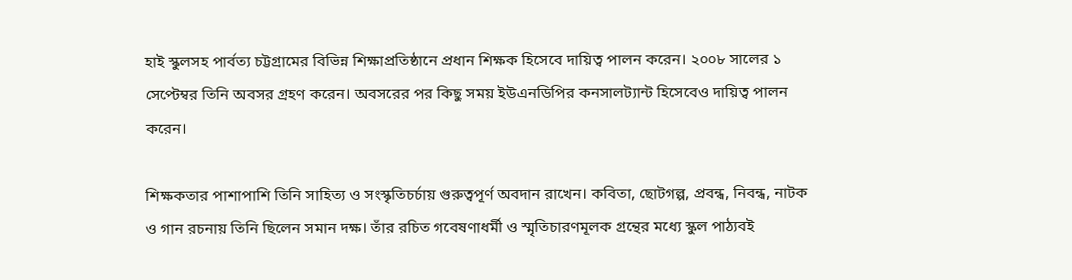হাই স্কুলসহ পার্বত্য চট্টগ্রামের বিভিন্ন শিক্ষাপ্রতিষ্ঠানে প্রধান শিক্ষক হিসেবে দায়িত্ব পালন করেন। ২০০৮ সালের ১ সেপ্টেম্বর তিনি অবসর গ্রহণ করেন। অবসরের পর কিছু সময় ইউএনডিপির কনসালট্যান্ট হিসেবেও দায়িত্ব পালন করেন।

শিক্ষকতার পাশাপাশি তিনি সাহিত্য ও সংস্কৃতিচর্চায় গুরুত্বপূর্ণ অবদান রাখেন। কবিতা, ছোটগল্প, প্রবন্ধ, নিবন্ধ, নাটক ও গান রচনায় তিনি ছিলেন সমান দক্ষ। তাঁর রচিত গবেষণাধর্মী ও স্মৃতিচারণমূলক গ্রন্থের মধ্যে স্কুল পাঠ্যবই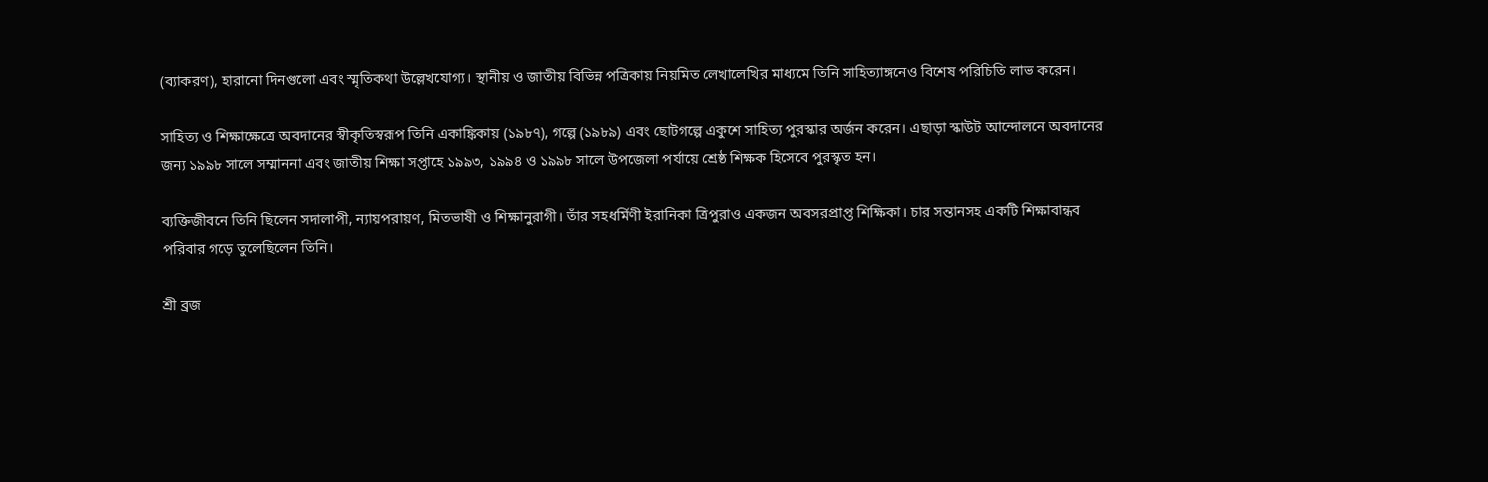(ব্যাকরণ), হারানো দিনগুলো এবং স্মৃতিকথা উল্লেখযোগ্য। স্থানীয় ও জাতীয় বিভিন্ন পত্রিকায় নিয়মিত লেখালেখির মাধ্যমে তিনি সাহিত্যাঙ্গনেও বিশেষ পরিচিতি লাভ করেন।

সাহিত্য ও শিক্ষাক্ষেত্রে অবদানের স্বীকৃতিস্বরূপ তিনি একাঙ্কিকায় (১৯৮৭), গল্পে (১৯৮৯) এবং ছোটগল্পে একুশে সাহিত্য পুরস্কার অর্জন করেন। এছাড়া স্কাউট আন্দোলনে অবদানের জন্য ১৯৯৮ সালে সম্মাননা এবং জাতীয় শিক্ষা সপ্তাহে ১৯৯৩, ১৯৯৪ ও ১৯৯৮ সালে উপজেলা পর্যায়ে শ্রেষ্ঠ শিক্ষক হিসেবে পুরস্কৃত হন।

ব্যক্তিজীবনে তিনি ছিলেন সদালাপী, ন্যায়পরায়ণ, মিতভাষী ও শিক্ষানুরাগী। তাঁর সহধর্মিণী ইরানিকা ত্রিপুরাও একজন অবসরপ্রাপ্ত শিক্ষিকা। চার সন্তানসহ একটি শিক্ষাবান্ধব পরিবার গড়ে তুলেছিলেন তিনি।

শ্রী ব্রজ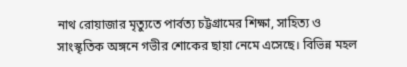নাথ রোয়াজার মৃত্যুতে পার্বত্য চট্টগ্রামের শিক্ষা, সাহিত্য ও সাংস্কৃতিক অঙ্গনে গভীর শোকের ছায়া নেমে এসেছে। বিভিন্ন মহল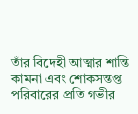তাঁর বিদেহী আত্মার শান্তি কামনা এবং শোকসন্তপ্ত পরিবারের প্রতি গভীর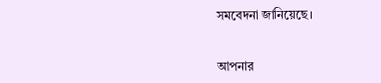সমবেদনা জানিয়েছে।


আপনার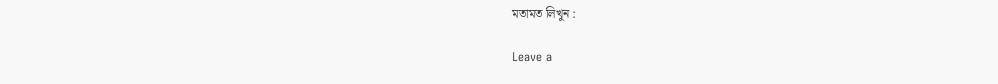মতামত লিখুন :

Leave a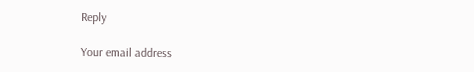Reply

Your email address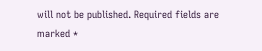will not be published. Required fields are marked *